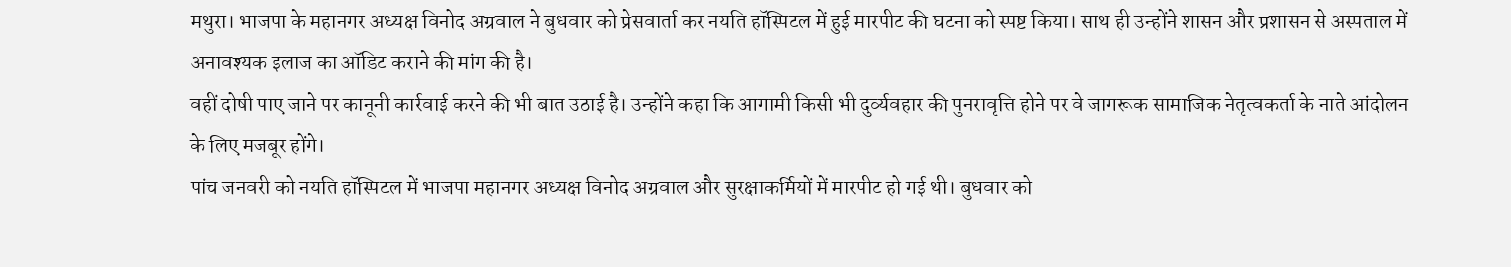मथुरा। भाजपा के महानगर अध्यक्ष विनोद अग्रवाल ने बुधवार को प्रेसवार्ता कर नयति हॉस्पिटल में हुई मारपीट की घटना को स्पष्ट किया। साथ ही उन्होंने शासन और प्रशासन से अस्पताल में अनावश्यक इलाज का ऑडिट कराने की मांग की है।
वहीं दोषी पाए जाने पर कानूनी कार्रवाई करने की भी बात उठाई है। उन्होंने कहा कि आगामी किसी भी दुर्व्यवहार की पुनरावृत्ति होने पर वे जागरूक सामाजिक नेतृत्वकर्ता के नाते आंदोलन के लिए मजबूर होंगे।
पांच जनवरी को नयति हॉस्पिटल में भाजपा महानगर अध्यक्ष विनोद अग्रवाल और सुरक्षाकर्मियों में मारपीट हो गई थी। बुधवार को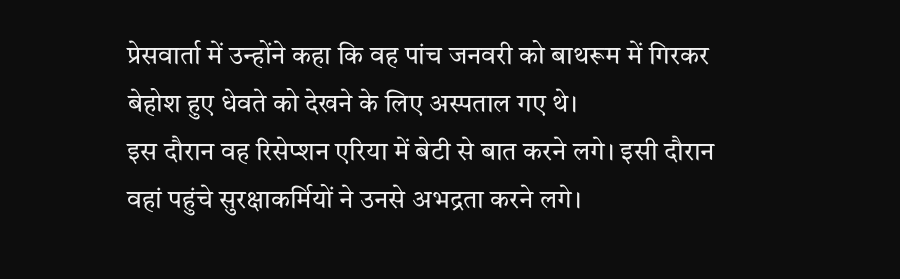प्रेसवार्ता में उन्होंने कहा कि वह पांच जनवरी को बाथरूम में गिरकर बेहोश हुए धेवते को देखने के लिए अस्पताल गए थे।
इस दौरान वह रिसेप्शन एरिया में बेटी से बात करने लगे। इसी दौरान वहां पहुंचे सुरक्षाकर्मियों ने उनसे अभद्रता करने लगे।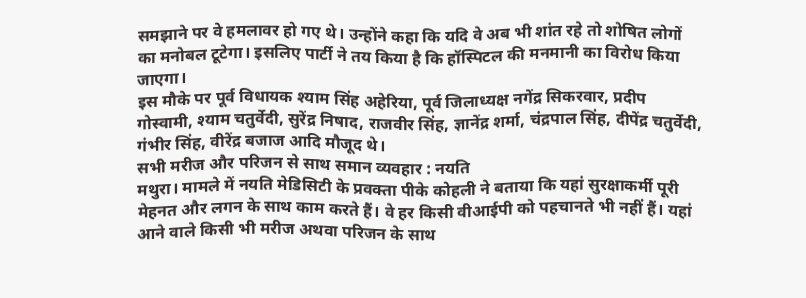समझाने पर वे हमलावर हो गए थे। उन्होंने कहा कि यदि वे अब भी शांत रहे तो शोषित लोगों का मनोबल टूटेगा। इसलिए पार्टी ने तय किया है कि हॉस्पिटल की मनमानी का विरोध किया जाएगा।
इस मौके पर पूर्व विधायक श्याम सिंह अहेरिया, पूर्व जिलाध्यक्ष नगेंद्र सिकरवार, प्रदीप गोस्वामी, श्याम चतुर्वेदी, सुरेंद्र निषाद, राजवीर सिंह, ज्ञानेंद्र शर्मा, चंद्रपाल सिंह, दीपेंद्र चतुर्वेदी, गंभीर सिंह, वीरेंद्र बजाज आदि मौजूद थे।
सभी मरीज और परिजन से साथ समान व्यवहार : नयति
मथुरा। मामले में नयति मेडिसिटी के प्रवक्ता पीके कोहली ने बताया कि यहां सुरक्षाकर्मी पूरी मेहनत और लगन के साथ काम करते हैं। वे हर किसी वीआईपी को पहचानते भी नहीं हैं। यहां आने वाले किसी भी मरीज अथवा परिजन के साथ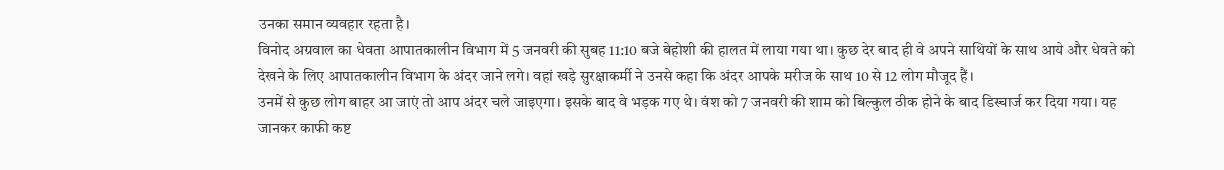उनका समान व्यवहार रहता है।
विनोद अग्रवाल का धेवता आपातकालीन विभाग में 5 जनवरी की सुबह 11:10 बजे बेहोशी की हालत में लाया गया था। कुछ देर बाद ही वे अपने साथियों के साथ आये और धेवते को देखने के लिए आपातकालीन विभाग के अंदर जाने लगे। वहां खड़े सुरक्षाकर्मी ने उनसे कहा कि अंदर आपके मरीज के साथ 10 से 12 लोग मौजूद हैं।
उनमें से कुछ लोग बाहर आ जाएं तो आप अंदर चले जाइएगा। इसके बाद वे भड़क गए थे। वंश को 7 जनवरी की शाम को बिल्कुल ठीक होने के बाद डिस्चार्ज कर दिया गया। यह जानकर काफी कष्ट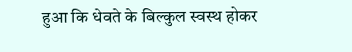हुआ कि धेवते के बिल्कुल स्वस्थ होकर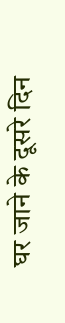घर जाने के दूसरे दिन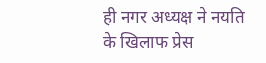ही नगर अध्यक्ष ने नयति के खिलाफ प्रेस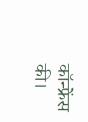कॉन्फ्रेंस की।